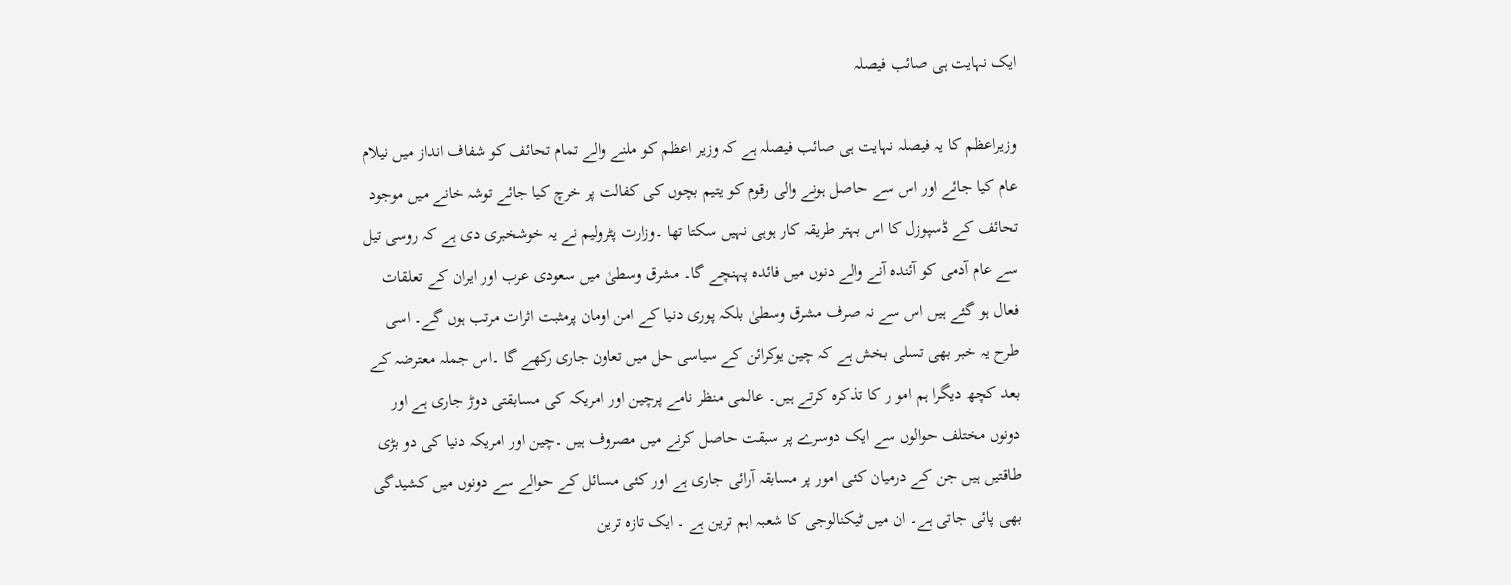ایک نہایت ہی صائب فیصلہ

وزیراعظم کا یہ فیصلہ نہایت ہی صائب فیصلہ ہے کہ وزیر اعظم کو ملنے والے تمام تحائف کو شفاف انداز میں نیلام عام کیا جائے اور اس سے حاصل ہونے والی رقوم کو یتیم بچوں کی کفالت پر خرچ کیا جائے توشہ خانے میں موجود تحائف کے ڈسپوزل کا اس بہتر طریقہ کار ہوہی نہیں سکتا تھا ۔وزارت پٹرولیم نے یہ خوشخبری دی ہے کہ روسی تیل سے عام آدمی کو آئندہ آنے والے دنوں میں فائدہ پہنچے گا۔ مشرق وسطیٰ میں سعودی عرب اور ایران کے تعلقات فعال ہو گئے ہیں اس سے نہ صرف مشرق وسطیٰ بلکہ پوری دنیا کے امن اومان پرمثبت اثرات مرتب ہوں گے۔ اسی طرح یہ خبر بھی تسلی بخش ہے کہ چین یوکرائن کے سیاسی حل میں تعاون جاری رکھے گا ۔اس جملہ معترضہ کے بعد کچھ دیگرا ہم امو ر کا تذکرہ کرتے ہیں۔ عالمی منظر نامے پرچین اور امریکہ کی مسابقتی دوڑ جاری ہے اور دونوں مختلف حوالوں سے ایک دوسرے پر سبقت حاصل کرنے میں مصروف ہیں ۔چین اور امریکہ دنیا کی دو بڑی طاقتیں ہیں جن کے درمیان کئی امور پر مسابقہ آرائی جاری ہے اور کئی مسائل کے حوالے سے دونوں میں کشیدگی بھی پائی جاتی ہے۔ ان میں ٹیکنالوجی کا شعبہ اہم ترین ہے ۔ ایک تازہ ترین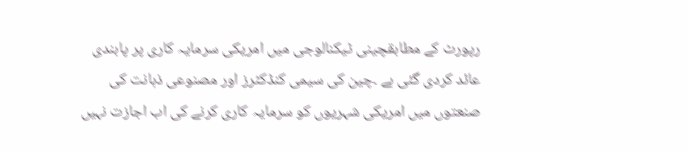رپورٹ کے مطابقچینی ٹیکنالوجی میں امریکی سرمایہ کاری پر پابندی عائد کردی گئی ہے ۔چین کی سیمی کنڈکٹرز اور مصنوعی ذہانت کی صنعتوں میں امریکی شہریوں کو سرمایہ کاری کرنے کی اب اجازت نہیں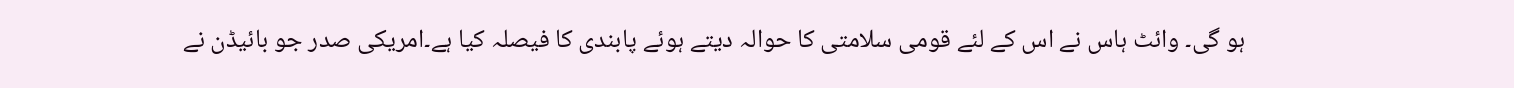ہو گی۔ وائٹ ہاس نے اس کے لئے قومی سلامتی کا حوالہ دیتے ہوئے پابندی کا فیصلہ کیا ہے۔امریکی صدر جو بائیڈن نے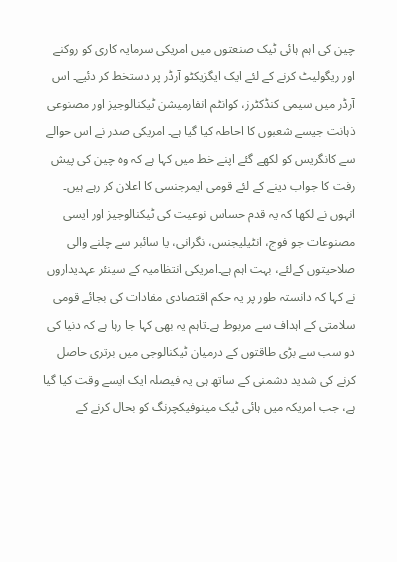چین کی اہم ہائی ٹیک صنعتوں میں امریکی سرمایہ کاری کو روکنے اور ریگولیٹ کرنے کے لئے ایک ایگزیکٹو آرڈر پر دستخط کر دئیے۔ اس آرڈر میں سیمی کنڈکٹرز، کوانٹم انفارمیشن ٹیکنالوجیز اور مصنوعی ذہانت جیسے شعبوں کا احاطہ کیا گیا ہے۔ امریکی صدر نے اس حوالے سے کانگریس کو لکھے گئے اپنے خط میں کہا ہے کہ وہ چین کی پیش رفت کا جواب دینے کے لئے قومی ایمرجنسی کا اعلان کر رہے ہیں۔ انہوں نے لکھا کہ یہ قدم حساس نوعیت کی ٹیکنالوجیز اور ایسی مصنوعات جو فوج، انٹیلیجنس، نگرانی، یا سائبر سے چلنے والی صلاحیتوں کےلئے، بہت اہم ہے۔امریکی انتظامیہ کے سینئر عہدیداروں نے کہا کہ دانستہ طور پر یہ حکم اقتصادی مفادات کی بجائے قومی سلامتی کے اہداف سے مربوط ہے۔تاہم یہ بھی کہا جا رہا ہے کہ دنیا کی دو سب سے بڑی طاقتوں کے درمیان ٹیکنالوجی میں برتری حاصل کرنے کی شدید دشمنی کے ساتھ ہی یہ فیصلہ ایک ایسے وقت کیا گیا ہے، جب امریکہ میں ہائی ٹیک مینوفیکچرنگ کو بحال کرنے کے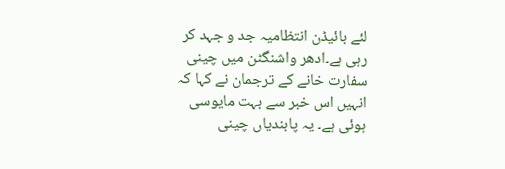لئے بائیڈن انتظامیہ جد و جہد کر رہی ہے۔ادھر واشنگٹن میں چینی سفارت خانے کے ترجمان نے کہا کہ انہیں اس خبر سے بہت مایوسی ہوئی ہے۔ یہ پابندیاں چینی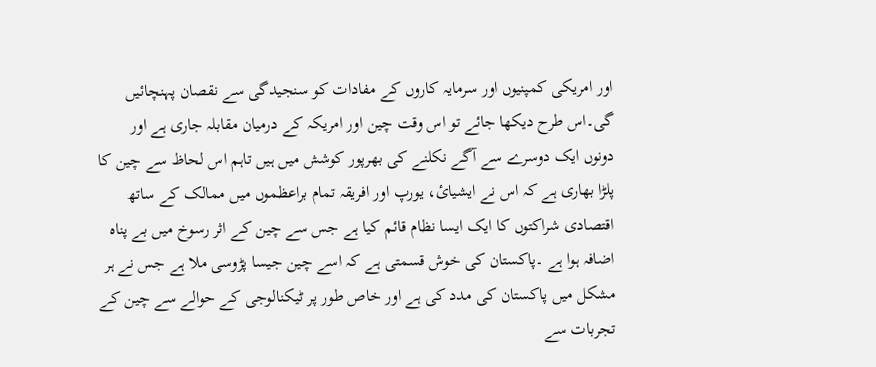اور امریکی کمپنیوں اور سرمایہ کاروں کے مفادات کو سنجیدگی سے نقصان پہنچائیں گی۔اس طرح دیکھا جائے تو اس وقت چین اور امریکہ کے درمیان مقابلہ جاری ہے اور دونوں ایک دوسرے سے آگے نکلنے کی بھرپور کوشش میں ہیں تاہم اس لحاظ سے چین کا پلڑا بھاری ہے کہ اس نے ایشیائ، یورپ اور افریقہ تمام براعظموں میں ممالک کے ساتھ اقتصادی شراکتوں کا ایک ایسا نظام قائم کیا ہے جس سے چین کے اثر رسوخ میں بے پناہ اضافہ ہوا ہے ۔پاکستان کی خوش قسمتی ہے کہ اسے چین جیسا پڑوسی ملا ہے جس نے ہر مشکل میں پاکستان کی مدد کی ہے اور خاص طور پر ٹیکنالوجی کے حوالے سے چین کے تجربات سے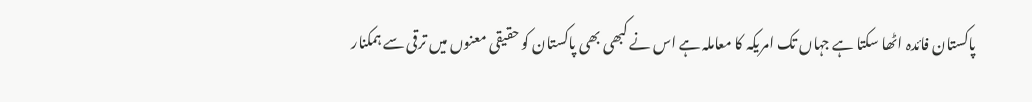پاکستان فائدہ اٹھا سکتا ہے جہاں تک امریکہ کا معاملہ ہے اس نے کبھی بھی پاکستان کو حقیقی معنوں میں ترقی سے ہمکنار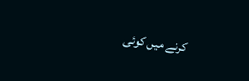کرنے میں کوئی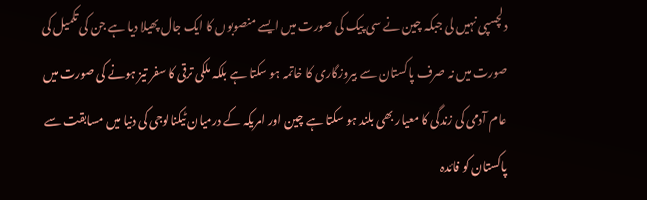دلچسپی نہیں لی جبکہ چین نے سی پیک کی صورت میں ایسے منصوبوں کا ایک جال پھیلا دیا ہے جن کی تکمیل کی صورت میں نہ صرف پاکستان سے بیروزگاری کا خاتمہ ہو سکتا ہے بلکہ ملکی ترقی کا سفر تیز ہونے کی صورت میں عام آدمی کی زندگی کا معیار بھی بلند ہو سکتا ہے چین اور امریکہ کے درمیان ٹیکنالوجی کی دنیا میں مسابقت سے پاکستان کو فائدہ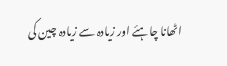اٹھانا چاہئے اور زیادہ سے زیادہ چین کی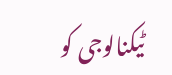ٹیکنالوجی کو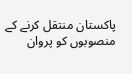پاکستان منتقل کرنے کے منصوبوں کو پروان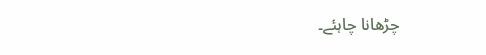چڑھانا چاہئے۔